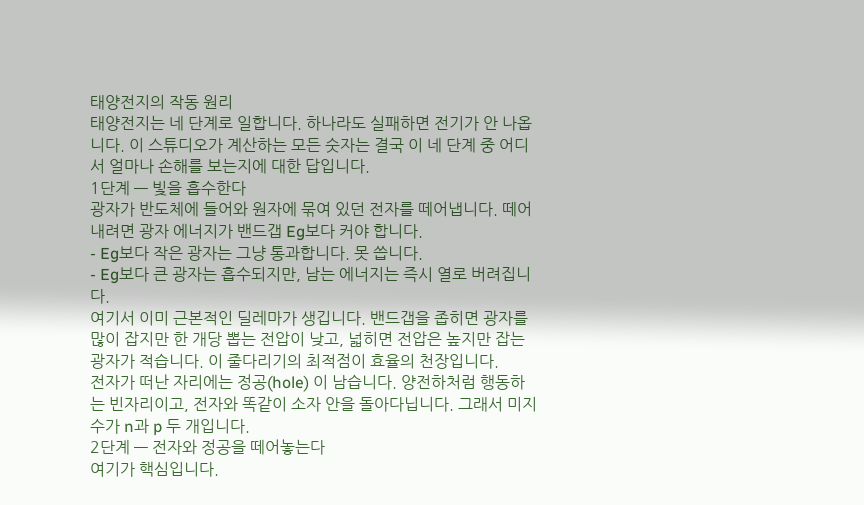태양전지의 작동 원리
태양전지는 네 단계로 일합니다. 하나라도 실패하면 전기가 안 나옵니다. 이 스튜디오가 계산하는 모든 숫자는 결국 이 네 단계 중 어디서 얼마나 손해를 보는지에 대한 답입니다.
1단계 — 빛을 흡수한다
광자가 반도체에 들어와 원자에 묶여 있던 전자를 떼어냅니다. 떼어내려면 광자 에너지가 밴드갭 Eg보다 커야 합니다.
- Eg보다 작은 광자는 그냥 통과합니다. 못 씁니다.
- Eg보다 큰 광자는 흡수되지만, 남는 에너지는 즉시 열로 버려집니다.
여기서 이미 근본적인 딜레마가 생깁니다. 밴드갭을 좁히면 광자를 많이 잡지만 한 개당 뽑는 전압이 낮고, 넓히면 전압은 높지만 잡는 광자가 적습니다. 이 줄다리기의 최적점이 효율의 천장입니다.
전자가 떠난 자리에는 정공(hole) 이 남습니다. 양전하처럼 행동하는 빈자리이고, 전자와 똑같이 소자 안을 돌아다닙니다. 그래서 미지수가 n과 p 두 개입니다.
2단계 — 전자와 정공을 떼어놓는다
여기가 핵심입니다.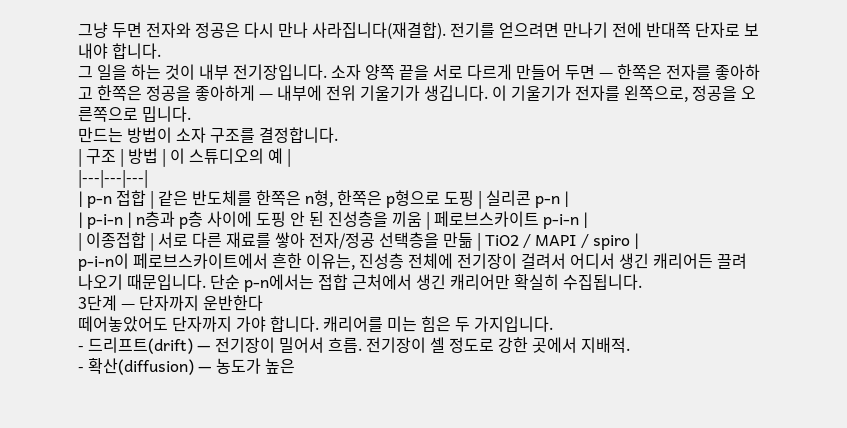그냥 두면 전자와 정공은 다시 만나 사라집니다(재결합). 전기를 얻으려면 만나기 전에 반대쪽 단자로 보내야 합니다.
그 일을 하는 것이 내부 전기장입니다. 소자 양쪽 끝을 서로 다르게 만들어 두면 — 한쪽은 전자를 좋아하고 한쪽은 정공을 좋아하게 — 내부에 전위 기울기가 생깁니다. 이 기울기가 전자를 왼쪽으로, 정공을 오른쪽으로 밉니다.
만드는 방법이 소자 구조를 결정합니다.
| 구조 | 방법 | 이 스튜디오의 예 |
|---|---|---|
| p-n 접합 | 같은 반도체를 한쪽은 n형, 한쪽은 p형으로 도핑 | 실리콘 p-n |
| p-i-n | n층과 p층 사이에 도핑 안 된 진성층을 끼움 | 페로브스카이트 p-i-n |
| 이종접합 | 서로 다른 재료를 쌓아 전자/정공 선택층을 만듦 | TiO2 / MAPI / spiro |
p-i-n이 페로브스카이트에서 흔한 이유는, 진성층 전체에 전기장이 걸려서 어디서 생긴 캐리어든 끌려 나오기 때문입니다. 단순 p-n에서는 접합 근처에서 생긴 캐리어만 확실히 수집됩니다.
3단계 — 단자까지 운반한다
떼어놓았어도 단자까지 가야 합니다. 캐리어를 미는 힘은 두 가지입니다.
- 드리프트(drift) — 전기장이 밀어서 흐름. 전기장이 셀 정도로 강한 곳에서 지배적.
- 확산(diffusion) — 농도가 높은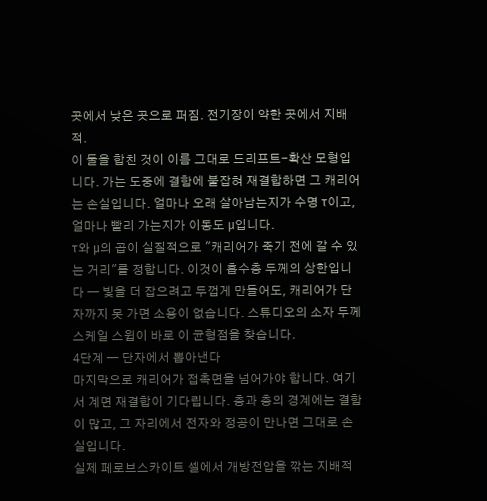곳에서 낮은 곳으로 퍼짐. 전기장이 약한 곳에서 지배적.
이 둘을 합친 것이 이름 그대로 드리프트-확산 모형입니다. 가는 도중에 결함에 붙잡혀 재결합하면 그 캐리어는 손실입니다. 얼마나 오래 살아남는지가 수명 τ이고, 얼마나 빨리 가는지가 이동도 μ입니다.
τ와 μ의 곱이 실질적으로 "캐리어가 죽기 전에 갈 수 있는 거리"를 정합니다. 이것이 흡수층 두께의 상한입니다 — 빛을 더 잡으려고 두껍게 만들어도, 캐리어가 단자까지 못 가면 소용이 없습니다. 스튜디오의 소자 두께 스케일 스윕이 바로 이 균형점을 찾습니다.
4단계 — 단자에서 뽑아낸다
마지막으로 캐리어가 접촉면을 넘어가야 합니다. 여기서 계면 재결합이 기다립니다. 층과 층의 경계에는 결함이 많고, 그 자리에서 전자와 정공이 만나면 그대로 손실입니다.
실제 페로브스카이트 셀에서 개방전압을 깎는 지배적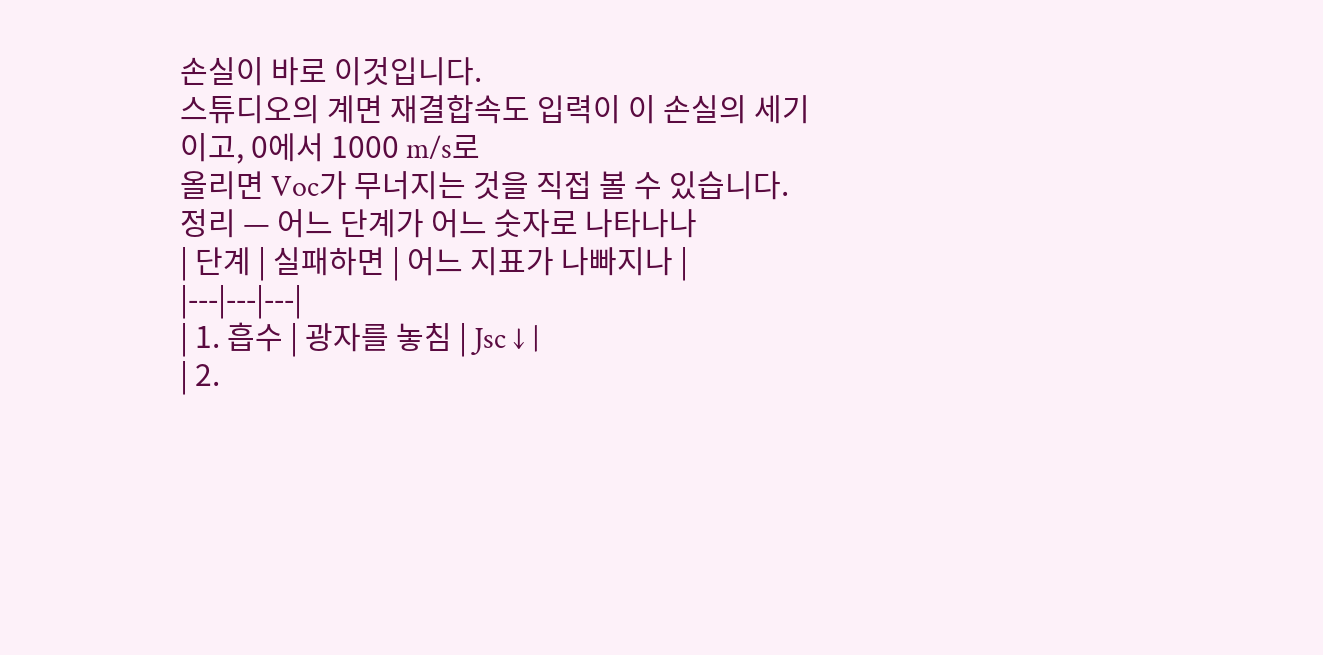손실이 바로 이것입니다.
스튜디오의 계면 재결합속도 입력이 이 손실의 세기이고, 0에서 1000 m/s로
올리면 Voc가 무너지는 것을 직접 볼 수 있습니다.
정리 — 어느 단계가 어느 숫자로 나타나나
| 단계 | 실패하면 | 어느 지표가 나빠지나 |
|---|---|---|
| 1. 흡수 | 광자를 놓침 | Jsc ↓ |
| 2.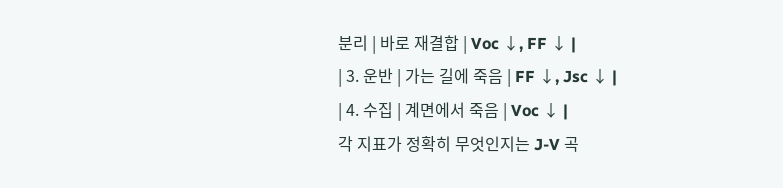분리 | 바로 재결합 | Voc ↓, FF ↓ |
| 3. 운반 | 가는 길에 죽음 | FF ↓, Jsc ↓ |
| 4. 수집 | 계면에서 죽음 | Voc ↓ |
각 지표가 정확히 무엇인지는 J-V 곡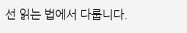선 읽는 법에서 다룹니다.